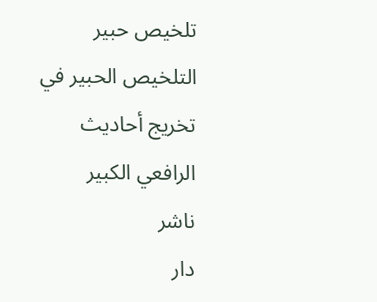تلخیص حبیر
التلخيص الحبير في تخريج أحاديث الرافعي الكبير
ناشر
دار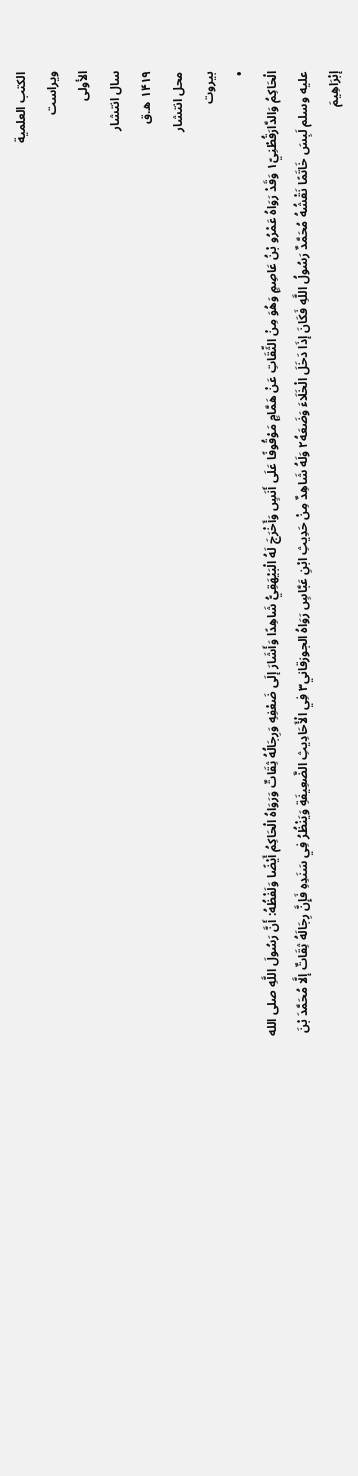الكتب العلمية
ویراست
الأولى
سال انتشار
۱۴۱۹ ه.ق
محل انتشار
بيروت
•
الْحَاكِمُ وَالدَّارَقُطْنِيّ١ وَقَدْ رَوَاهُ عَمْرُو بْنُ عَاصِمٍ وَهُوَ مِنْ الثِّقَاتِ عَنْ هَمَّامٍ مَوْقُوفًا عَلَى أَنَسٍ وَأَخْرَجَ لَهُ الْبَيْهَقِيُّ شَاهِدًا وَأَشَارَ إلَى ضَعْفِهِ وَرِجَالُهُ ثِقَاتٌ وَرَوَاهُ الْحَاكِمُ أَيْضًا وَلَفْظُهُ: أَنَّ رَسُولَ اللَّهِ صلى الله عليه وسلم لَبِسَ خَاتَمًا نَقْشُهُ مُحَمَّدٌ رَسُولُ اللَّهِ فَكَانَ إذَا دَخَلَ الْخَلَاءَ وَضَعَهُ٢ وَلَهُ شَاهِدٌ مِنْ حَدِيثِ ابْنِ عَبَّاسٍ رَوَاهُ الجوزقاني٣ فِي الْأَحَادِيثِ الضَّعِيفَةِ وَيَنْظُرُ فِي سَنَدِهِ فَإِنَّ رِجَالَهُ ثِقَاتٌ إلَّا مُحَمَّدَ بْنَ إبْرَاهِيمَ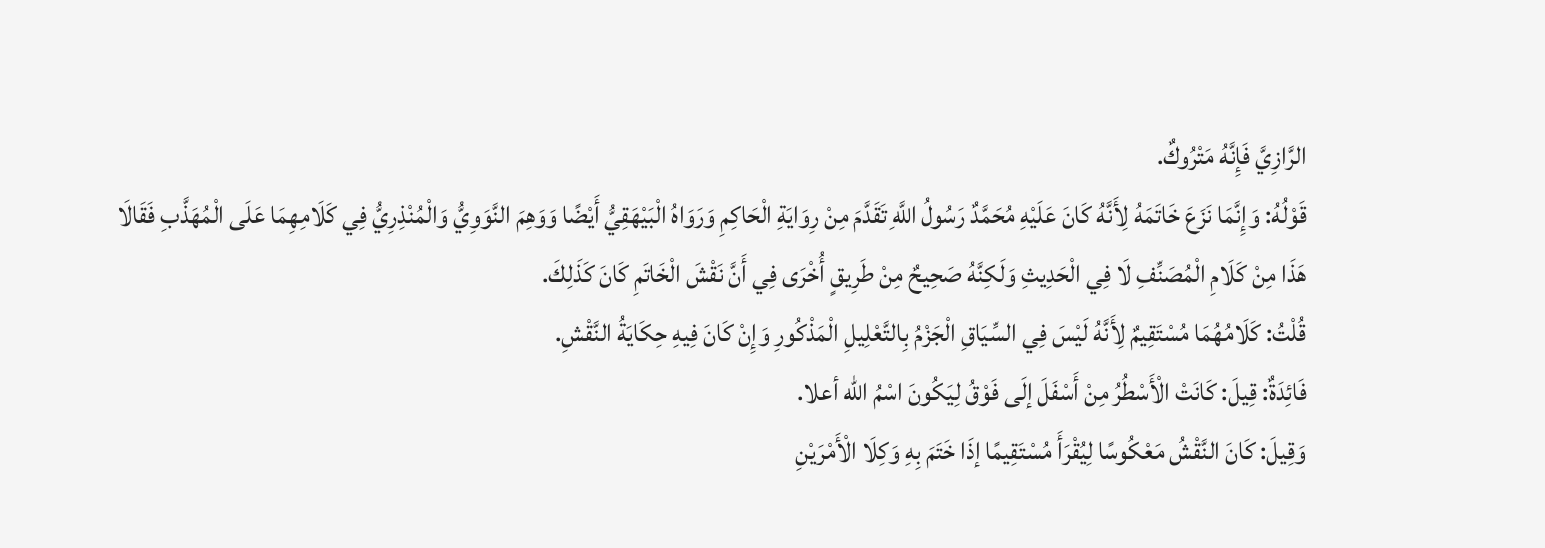الرَّازِيَّ فَإِنَّهُ مَتْرُوكٌ.
قَوْلُهُ: وَإِنَّمَا نَزَعَ خَاتَمَهُ لِأَنَّهُ كَانَ عَلَيْهِ مُحَمَّدٌ رَسُولُ اللَّهِ تَقَدَّمَ مِنْ رِوَايَةِ الْحَاكِمِ وَرَوَاهُ الْبَيْهَقِيُّ أَيْضًا وَوَهِمَ النَّوَوِيُّ وَالْمُنْذِرِيُّ فِي كَلَامِهِمَا عَلَى الْمُهَذَّبِ فَقَالَا هَذَا مِنْ كَلَامِ الْمُصَنِّفِ لَا فِي الْحَدِيثِ وَلَكِنَّهُ صَحِيحٌ مِنْ طَرِيقٍ أُخْرَى فِي أَنَّ نَقْشَ الْخَاتَمِ كَانَ كَذَلِكَ.
قُلْتُ: كَلَامُهُمَا مُسْتَقِيمٌ لِأَنَّهُ لَيْسَ فِي السِّيَاقِ الْجَزْمُ بِالتَّعْلِيلِ الْمَذْكُورِ وَإِنْ كَانَ فِيهِ حِكَايَةُ النَّقْشِ.
فَائِدَةٌ: قِيلَ: كَانَتْ الْأَسْطُرُ مِنْ أَسْفَلَ إلَى فَوْقُ لِيَكُونَ اسْمُ الله أعلا.
وَقِيلَ: كَانَ النَّقْشُ مَعْكُوسًا لِيُقْرَأَ مُسْتَقِيمًا إذَا خَتَمَ بِهِ وَكِلَا الْأَمْرَيْنِ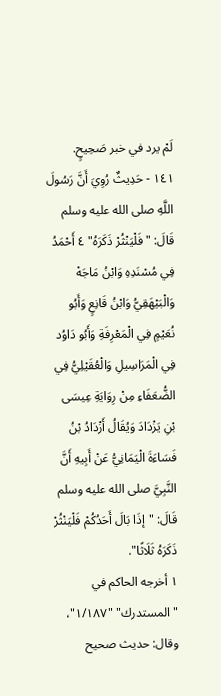لَمْ يرد في خبر صَحِيحٍ.
١٤١ - حَدِيثٌ رُوِيَ أَنَّ رَسُولَ اللَّهِ صلى الله عليه وسلم قَالَ: "فَلْيَنْثُرْ ذَكَرَهُ" ٤ أَحْمَدُ فِي مُسْنَدِهِ وَابْنُ مَاجَهْ وَالْبَيْهَقِيُّ وَابْنُ قَانِعٍ وَأَبُو نُعَيْمٍ فِي الْمَعْرِفَةِ وَأَبُو دَاوُد فِي الْمَرَاسِيلِ وَالْعُقَيْلِيُّ فِي الضُّعَفَاءِ مِنْ رِوَايَةِ عِيسَى بْنِ يَزْدَادَ وَيُقَالُ أَزْدَادُ بْنُ فَسَاءَةَ الْيَمَانِيُّ عَنْ أَبِيهِ أَنَّ النَّبِيَّ صلى الله عليه وسلم قَالَ: "إذَا بَالَ أَحَدُكُمْ فَلْيَنْثُرْ ذَكَرَهُ ثَلَاثًا".
١ أخرجه الحاكم في "المستدرك" "١/١٨٧"، وقال: حديث صحيح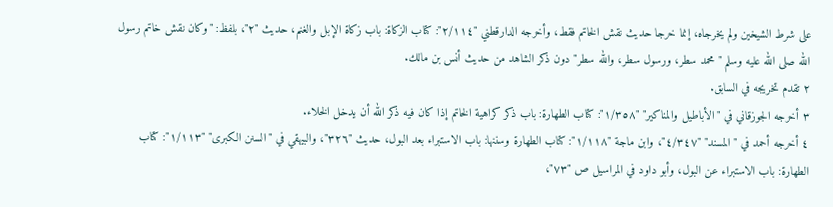على شرط الشيخين ولم يخرجاه، إنما خرجا حديث نقش الخاتم فقط، وأخرجه الدارقطني "٢/١١٤": كتاب الزكاة: باب زكاة الإبل والغنم، حديث "٢"، بلفظ: "وكان نقش خاتم رسول الله صلى الله عليه وسلم " محمد سطر، ورسول سطر، والله سطر" دون ذكر الشاهد من حديث أنس بن مالك.
٢ تقدم تخريجه في السابق.
٣ أخرجه الجوزقاني في "الأباطيل والمناكير" "١/٣٥٨": كتاب الطهارة: باب ذكر كراهية الخاتم إذا كان فيه ذكر الله أن يدخل الخلاء.
٤ أخرجه أحمد في " المسند" "٤/٣٤٧"، وابن ماجة "١/١١٨": كتاب الطهارة وسننها: باب الاستبراء بعد البول، حديث "٣٢٦"، والبيهقي في "السنن الكبرى" "١/١١٣": كتاب الطهارة: باب الاستبراء عن البول، وأبو داود في المراسيل ص "٧٣"،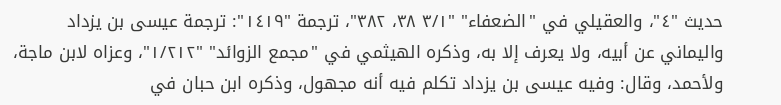حديث "٤"، والعقيلي في "الضعفاء" "٣/١ ٣٨، ٣٨٢"، ترجمة "١٤١٩": ترجمة عيسى بن يزداد واليماني عن أبيه، ولا يعرف إلا به، وذكره الهيثمي في "مجمع الزوائد" "١/٢١٢"، وعزاه لابن ماجة، ولأحمد، وقال: وفيه عيسى بن يزداد تكلم فيه أنه مجهول، وذكره ابن حبان في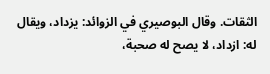الثقات. وقال البوصيري في الزوائد: يزداد، ويقال له: ازداد، لا يصح له صحبة،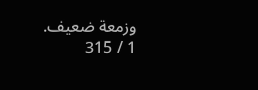وزمعة ضعيف.
1 / 315